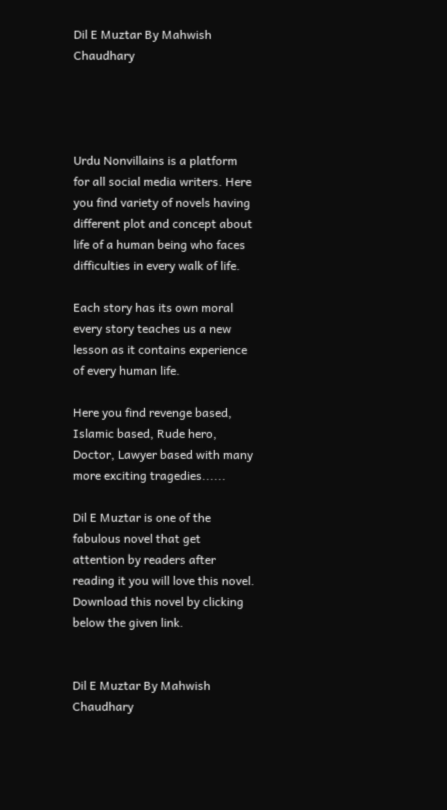Dil E Muztar By Mahwish Chaudhary




Urdu Nonvillains is a platform for all social media writers. Here you find variety of novels having different plot and concept about life of a human being who faces difficulties in every walk of life.

Each story has its own moral every story teaches us a new lesson as it contains experience of every human life.

Here you find revenge based, Islamic based, Rude hero, Doctor, Lawyer based with many more exciting tragedies......

Dil E Muztar is one of the fabulous novel that get attention by readers after reading it you will love this novel. Download this novel by clicking below the given link.


Dil E Muztar By Mahwish Chaudhary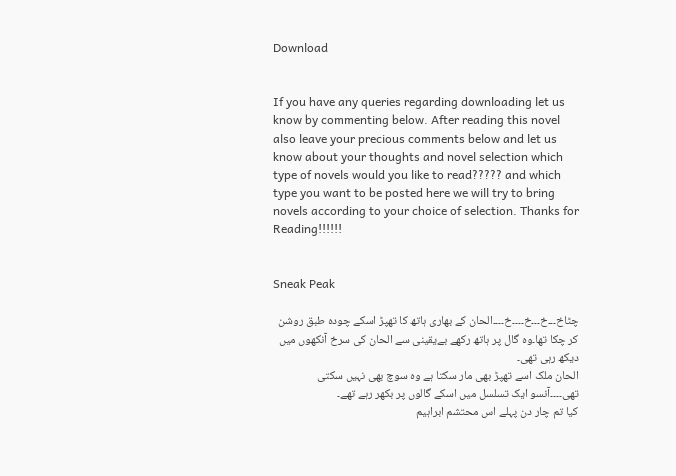Download


If you have any queries regarding downloading let us know by commenting below. After reading this novel also leave your precious comments below and let us know about your thoughts and novel selection which type of novels would you like to read????? and which type you want to be posted here we will try to bring novels according to your choice of selection. Thanks for Reading!!!!!!


Sneak Peak

چٹاخ۔۔۔خ۔۔۔خ۔۔۔۔خ۔۔۔۔الحان کے بھاری ہاتھ کا تھپڑ اسکے چودہ طبق روشن کر چکا تھا۔وہ گال پر ہاتھ رکھے بےیقینی سے الحان کی سرخ آنکھوں میں دیکھ رہی تھی۔
الحان ملک اسے تھپڑ بھی مار سکتا ہے وہ سوچ بھی نہیں سکتی تھی۔۔۔۔آنسو ایک تسلسل میں اسکے گالوں پر بکھر رہے تھے۔
کیا تم چار دن پہلے اس محتشم ابراہیم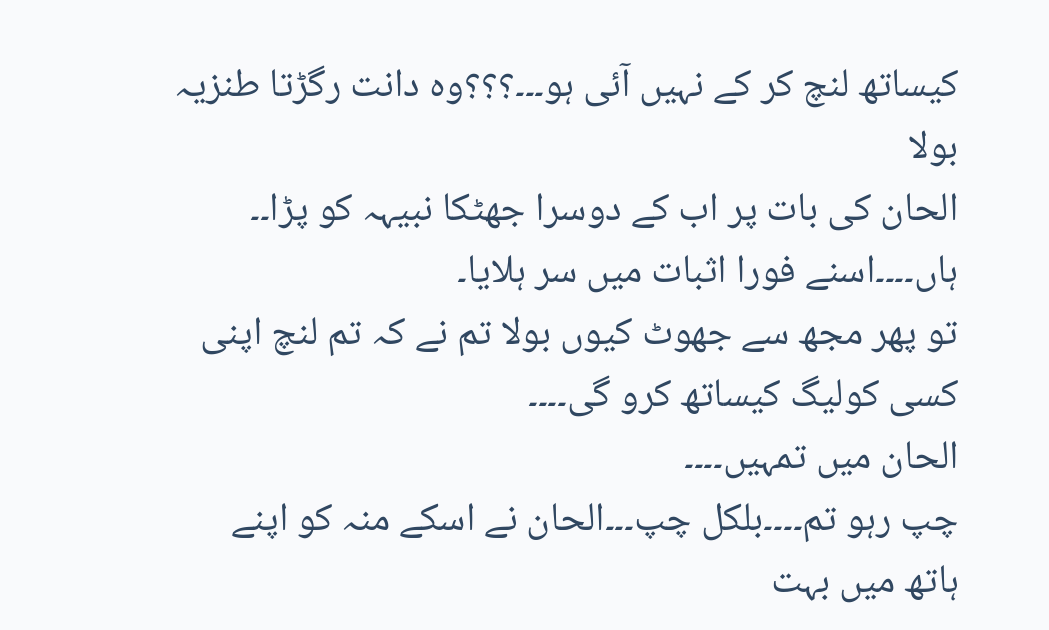کیساتھ لنچ کر کے نہیں آئی ہو۔۔۔؟؟؟وہ دانت رگڑتا طنزیہ بولا
الحان کی بات پر اب کے دوسرا جھٹکا نبیہہ کو پڑا۔۔
ہاں۔۔۔۔اسنے فورا اثبات میں سر ہلایا۔
تو پھر مجھ سے جھوٹ کیوں بولا تم نے کہ تم لنچ اپنی کسی کولیگ کیساتھ کرو گی۔۔۔۔
الحان میں تمہیں۔۔۔۔
چپ رہو تم۔۔۔۔بلکل چپ۔۔۔الحان نے اسکے منہ کو اپنے ہاتھ میں بہت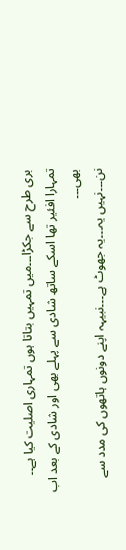بری طرح سے جکڑا۔۔۔میں تمہیں بتاتا ہوں تمہاری اصلیت کیا ہے۔۔
تمہارا افئیر تھا اسکے ساتھ شادی سے پہلے بھی اور شادی کے بعد اب بھی۔۔۔
نن۔۔۔نہیں یہ۔۔۔یہ جھوٹ ہے۔۔۔نبیہہ اپنے دونوں ہاتھوں کی مدد سے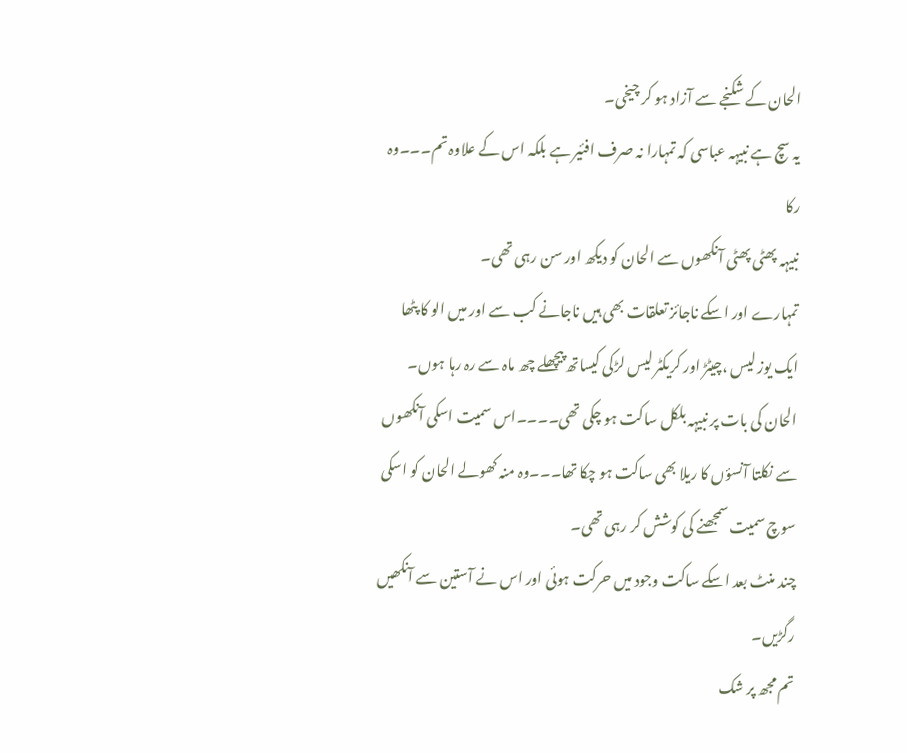الحان کے شکنجے سے آزاد ہو کر چیخی۔
یہ سچ ہے نبیہہ عباسی کہ تمہارا نہ صرف افئیر ہے بلکہ اس کے علاوہ تم۔۔۔وہ رکا
نبیہہ پھٹی پھٹی آنکھوں سے الحان کو دیکھ اور سن رہی تھی۔
تمہارے اور اسکے ناجائز تعلقات بھی ہیں ناجانے کب سے اور میں الو کا پٹھا ایک یوز لیس ،چیٹڑ اور کریکٹر لیس لڑکی کیساتھ پیچھلے چھ ماہ سے رہ رہا ہوں۔
الحان کی بات پر نبیہہ بلکل ساکت ہو چکی تھی۔۔۔۔اس سمیت اسکی آنکھوں سے نکلتا آنسؤں کا ریلا بھی ساکت ہو چکا تھا۔۔۔وہ منہ کھولے الحان کو اسکی سوچ سمیت سمجھنے کی کوشش کر رہی تھی۔
چند منٹ بعد اسکے ساکت وجود میں حرکت ہوئی اور اس نے آستین سے آنکھیں رگڑیں۔
تم مجھ پر شک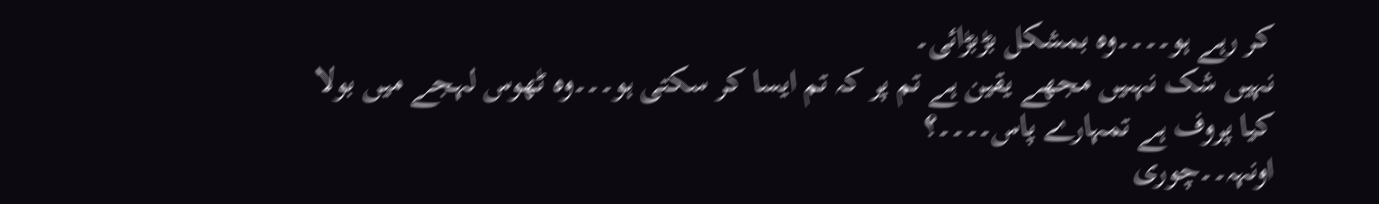کر رہے ہو۔۔۔۔وہ بمشکل بڑبڑائی۔
نہیں شک نہںیں مجھے یقین ہے تم پر کہ تم ایسا کر سکتی ہو۔۔۔وہ ٹھوس لہجے میں بولا
کیا پروف ہے تمہارے پاس۔۔۔۔؟
اونہہ۔۔چوری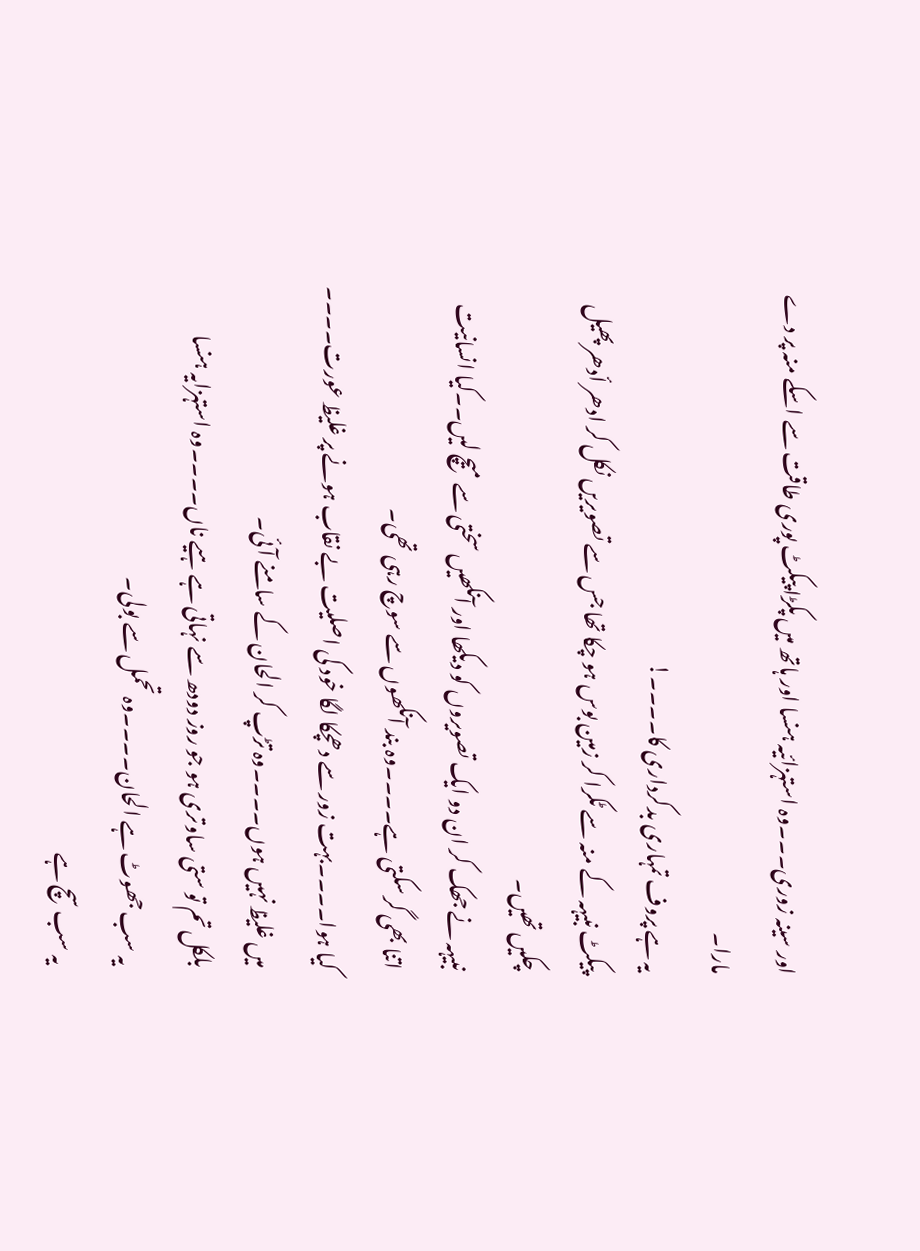اور سینہ زوری۔۔۔وہ استہزائیہ ہنسا اور ہاتھ میں پکڑا پیکٹ پوری طاقت سے اسکے منہ پر دے مارا۔
یہ ہے پروف تمہاری بدکرداری کا۔۔۔۔!
پیکٹ نبیہہ کے منہ سے ٹکرا کر زمین بوس ہو چکا تھا جس سے تصویریں نکل کر ادھر أدھر پھیل چکیں تھیں۔
نبیہہ نے جھک کر ان دو ایک تصویروں کو دیکھا اور آنکھیں سختی سے میچ لیں۔۔کیا انسانیت اتنا بھی گر سکتی ہے۔۔۔۔وہ بند آنکھوں سے سوچ رہی تھی۔
کیا ہوا۔۔۔۔بہت زور سے دھچکا لگا خود کی اصلیت بے نقاب ہونے پر غلیظ عورت۔۔۔۔
میں غلیظ نہیں ہوں۔۔۔۔وہ تڑپ کر الحان کے سامنے آئی۔
بلکل تم تو ستی ساوتری ہو جو روز دودھ سے نہاتی ہے ہیے ناں۔۔۔۔وہ استہزایہ ہنسا
یہ سب جھوٹ ہے الحان۔۔۔۔وہ تحمل سے بولی۔
یہ سب سچ ہے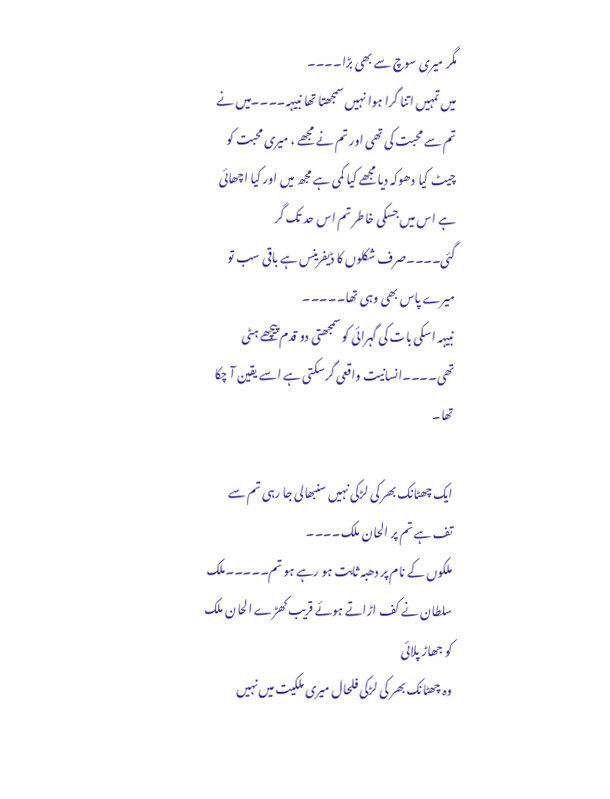مگر میری سوچ سے بھی بڑا۔۔۔۔
میں تمہیں اتنا گرا ہوا نہیں سمجھتا تھا نبیہہ۔۔۔۔میں نے تم سے محبت کی تھی اور تم نے مجھے ، میری محبت کو چیٹ کیا دھوکہ دیا مجھے کیا کمی ہے مجھ میں اور کیا اچھائی ہے اس میں جسکی خاطر تم اس حد تک گر گئی۔۔۔۔صرف شکلوں کا ڈیفرینس ہے باقی سب تو میرے پاس بھی وہی تھا۔۔۔۔۔
نبیہہ اسکی بات کی گہرائی کو سمجھتی دو قدم پیچھے ہٹی تھی۔۔۔۔انسانیت واقعی گر سکتی ہے اسے یقین آ چکا تھا۔

ایک چھٹانک بھر کی لڑکی نہیں سنبھالی جا رہی تم سے تف ہے تم پر الحان ملک۔۔۔۔
ملکوں کے نام پر دھبہ ثابت ہو رہے ہو تم۔۔۔۔۔ملک سلطان نے کف اڑاتے ہوئے قریب کھڑے الحان ملک کو جھاڑ پلائی
وہ چھٹانک بھر کی لڑکی فلحال میری ملکیت میں نہیں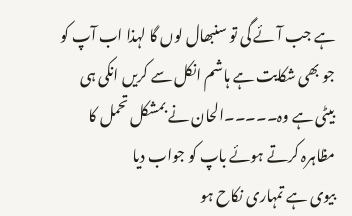ہے جب آئے گی تو سنبھال لوں گا لہذا اب آپ کو جو بھی شکایت ہے ہاشم انکل سے کریں انکی ہی بیٹی ہے وہ۔۔۔۔۔الحان نے بمشکل تحمل کا مظاہرہ کرتے ہوئے باپ کو جواب دیا
بیوی ہے تمہاری نکاح ہو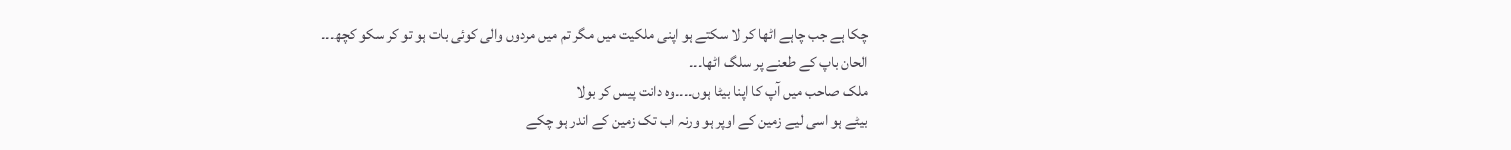چکا ہے جب چاہے اٹھا کر لا سکتے ہو اپنی ملکیت میں مگر تم میں مردوں والی کوئی بات ہو تو کر سکو کچھ۔۔۔
الحان باپ کے طعنے پر سلگ اٹھا۔۔۔
ملک صاحب میں آپ کا اپنا بیٹا ہوں۔۔۔۔وہ دانت پیس کر بولا
بیٹے ہو اسی لیے زمین کے اوپر ہو ورنہ اب تک زمین کے اندر ہو چکے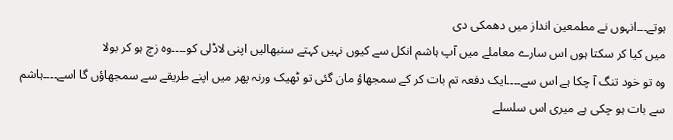ہوتے۔۔۔انہوں نے مطمعین انداز میں دھمکی دی
میں کیا کر سکتا ہوں اس سارے معاملے میں آپ ہاشم انکل سے کیوں نہیں کہتے سنبھالیں اپنی لاڈلی کو۔۔۔۔وہ زچ ہو کر بولا
وہ تو خود تنگ آ چکا ہے اس سے۔۔۔۔ایک دفعہ تم بات کر کے سمجھاؤ مان گئی تو ٹھیک ورنہ پھر میں اپنے طریقے سے سمجھاؤں گا اسے۔۔۔۔ہاشم سے بات ہو چکی ہے میری اس سلسلے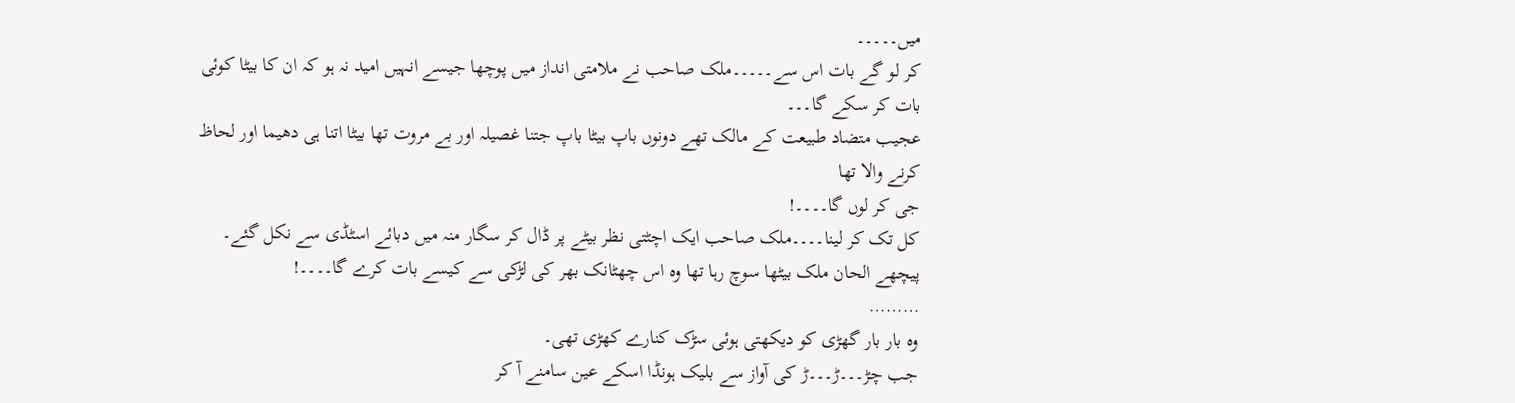میں۔۔۔۔۔
کر لو گے بات اس سے۔۔۔۔۔ملک صاحب نے ملامتی انداز میں پوچھا جیسے انہیں امید نہ ہو کہ ان کا بیٹا کوئی بات کر سکے گا۔۔۔
عجیب متضاد طبیعت کے مالک تھے دونوں باپ بیٹا باپ جتنا غصیلہ اور بے مروت تھا بیٹا اتنا ہی دھیما اور لحاظ کرنے والا تھا
جی کر لوں گا۔۔۔۔!
کل تک کر لینا۔۔۔۔ملک صاحب ایک اچٹتی نظر بیٹے پر ڈال کر سگار منہ میں دبائے اسٹڈی سے نکل گئے۔
پیچھے الحان ملک بیٹھا سوچ رہا تھا وہ اس چھٹانک بھر کی لڑکی سے کیسے بات کرے گا۔۔۔۔!
………
وہ بار بار گھڑی کو دیکھتی ہوئی سڑک کنارے کھڑی تھی۔
جب چڑ۔۔۔ڑ۔۔۔ڑ کی آواز سے بلیک ہونڈا اسکے عین سامنے آ کر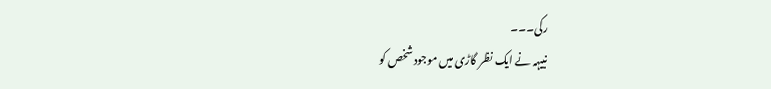رکی۔۔۔
نبیہہ نے ایک نظر گاڑی میں موجود شخص کو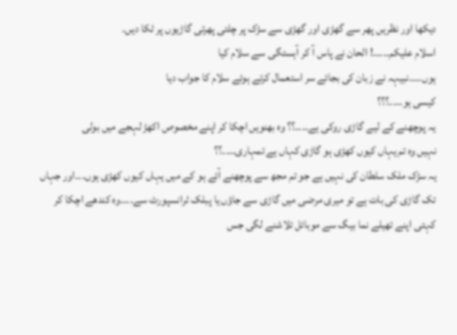دیکھا اور نظریں پھر سے گھڑی اور گھڑی سے سڑک پر چلتی پھرتی گاڑیوں پر ٹکا دیں۔
اسلام علیکم۔۔۔۔۔! الحان نے پاس آ کر آہستگی سے سلام کیا
ہوں۔۔۔۔نبیہہ نے زبان کی بجائے سر استعمال کرتے ہوئے سلام کا جواب دیا
کیسی ہو۔۔۔۔؟؟؟
یہ پوچھنے کے لیے گاڑی روکی ہے۔۔۔۔؟؟ وہ بھنویں اچکا کر اپنے مخصوص اکھڑ لہجے میں بولی
نہیں وہ تم یہاں کیوں کھڑی ہو گاڑی کہاں ہے تمہاری۔۔۔۔؟؟
یہ سڑک ملک سلطان کی نہیں ہے جو تم مجھ سے پوچھنے آئے ہو کے میں یہاں کیوں کھڑی ہوں۔۔۔اور جہاں تک گاڑی کی بات ہے تو میری مرضی میں گاڑی سے جاؤں یا پبلک ٹرانسپورٹ سے۔۔۔۔وہ کندھے اچکا کر کہتی اپنے تھیلے نما بیگ سے موبائل تلاشنے لگی جس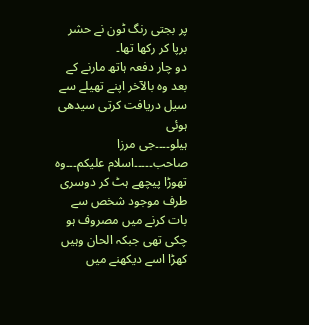پر بجتی رنگ ٹون نے حشر برپا کر رکھا تھا۔
دو چار دفعہ ہاتھ مارنے کے بعد وہ بالآخر اپنے تھیلے سے سیل دریافت کرتی سیدھی ہوئی
ہیلو۔۔۔۔جی مرزا صاحب۔۔۔۔۔اسلام علیکم۔۔۔وہ تھوڑا پیچھے ہٹ کر دوسری طرف موجود شخص سے بات کرنے میں مصروف ہو چکی تھی جبکہ الحان وہیں کھڑا اسے دیکھنے میں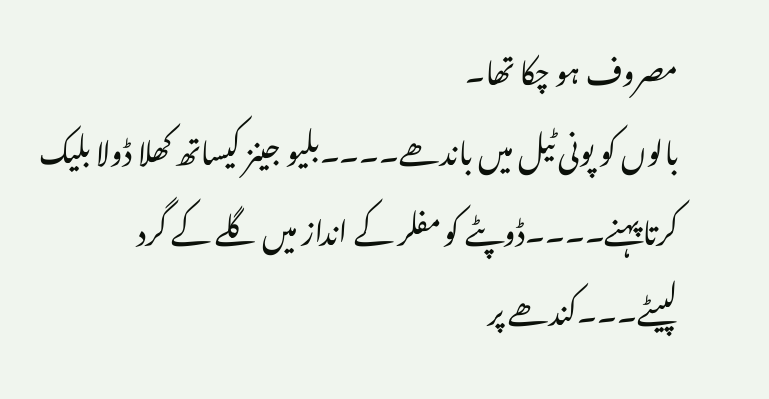مصروف ہو چکا تھا۔
بالوں کو پونی ٹیل میں باندھے۔۔۔۔بلیو جینز کیساتھ کھلا ڈولا بلیک کرتا پہنے۔۔۔۔ڈوپٹے کو مفلر کے انداز میں گلے کے گرد لپیٹے۔۔۔کندھے پر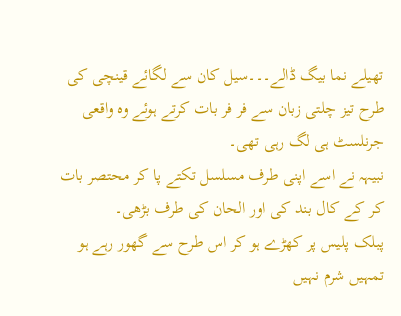تھیلے نما بیگ ڈالے۔۔۔سیل کان سے لگائے قینچی کی طرح تیز چلتی زبان سے فر فر بات کرتے ہوئے وہ واقعی جرنلسٹ ہی لگ رہی تھی۔
نبیہہ نے اسے اپنی طرف مسلسل تکتے پا کر محتصر بات کر کے کال بند کی اور الحان کی طرف بڑھی۔
پبلک پلیس پر کھڑے ہو کر اس طرح سے گھور رہے ہو تمہیں شرم نہیں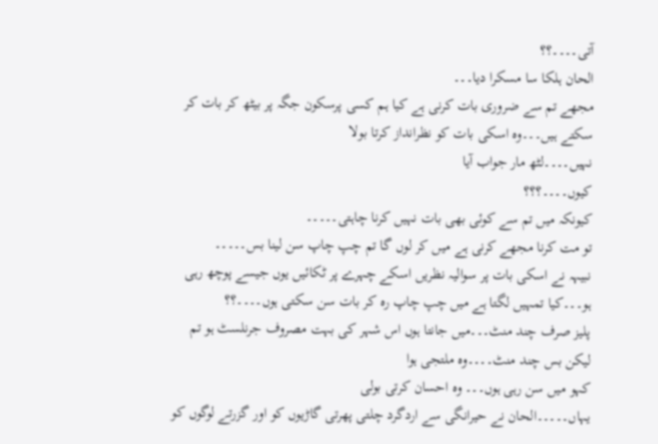آتی۔۔۔۔؟؟
الحان ہلکا سا مسکرا دیا۔۔۔
مجھے تم سے ضروری بات کرنی ہے کیا ہم کسی پرسکون جگہ پر بیٹھ کر بات کر سکتے ہیں۔۔۔وہ اسکی بات کو نظرانداز کرتا بولا
نہیں۔۔۔۔لٹھ مار جواب آیا
کیوں۔۔۔۔؟؟؟
کیونکہ میں تم سے کوئی بھی بات نہیں کرنا چاہتی۔۔۔۔۔
تو مت کرنا مجھے کرنی ہے میں کر لوں گا تم چپ چاپ سن لینا بس۔۔۔۔۔
نبیہہ نے اسکی بات پر سوالیہ نظریں اسکے چہرے پر ٹکائیں یوں جیسے پوچھ رہی ہو۔۔۔کیا تمہیں لگتا ہے میں چپ چاپ رہ کر بات سن سکتی ہوں۔۔۔۔؟؟
پلیز صرف چند منٹ۔۔۔میں جانتا ہوں اس شہر کی بہت مصروف جرنلسٹ ہو تم لیکن بس چند منٹ۔۔۔۔وہ ملتجی ہوا
کہو میں سن رہی ہوں۔۔۔ وہ احسان کرتی بولی
یہاں۔۔۔۔۔الحان نے حیرانگی سے اردگرد چلتی پھرتی گاڑیوں کو اور گزرتے لوگوں کو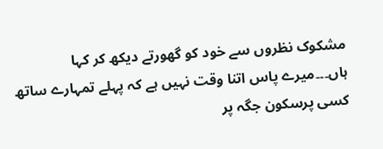مشکوک نظروں سے خود کو گھورتے دیکھ کر کہا
ہاں۔۔۔میرے پاس اتنا وقت نہیں ہے کہ پہلے تمہارے ساتھ کسی پرسکون جگہ پر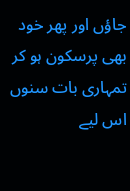جاؤں اور پھر خود بھی پرسکون ہو کر تمہاری بات سنوں اس لیے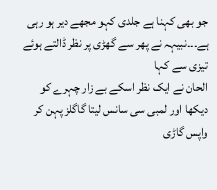جو بھی کہنا ہے جلدی کہو مجھے دیر ہو رہی ہے۔۔۔نبیہہ نے پھر سے گھڑی پر نظر ڈالتے ہوئے تیزی سے کہا
الحان نے ایک نظر اسکے بے زار چہرے کو دیکھا اور لمبی سی سانس لیتا گاگلز پہن کر واپس گاڑی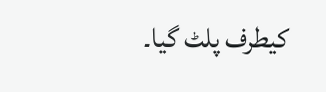کیطرف پلٹ گیا۔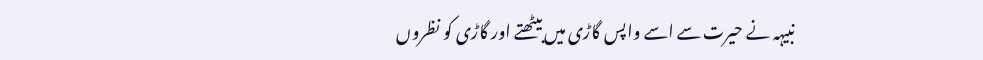نبیہہ نے حیرت سے اسے واپس گاڑی میں بیٹھتے اور گاڑی کو نظروں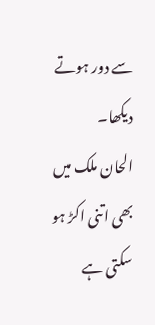سے دور ہوتے دیکھا۔
الحان ملک میں بھی اتنی اکڑ ہو سکتی ہے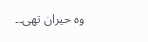وہ حیران تھی۔۔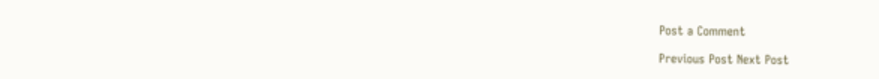Post a Comment

Previous Post Next Post